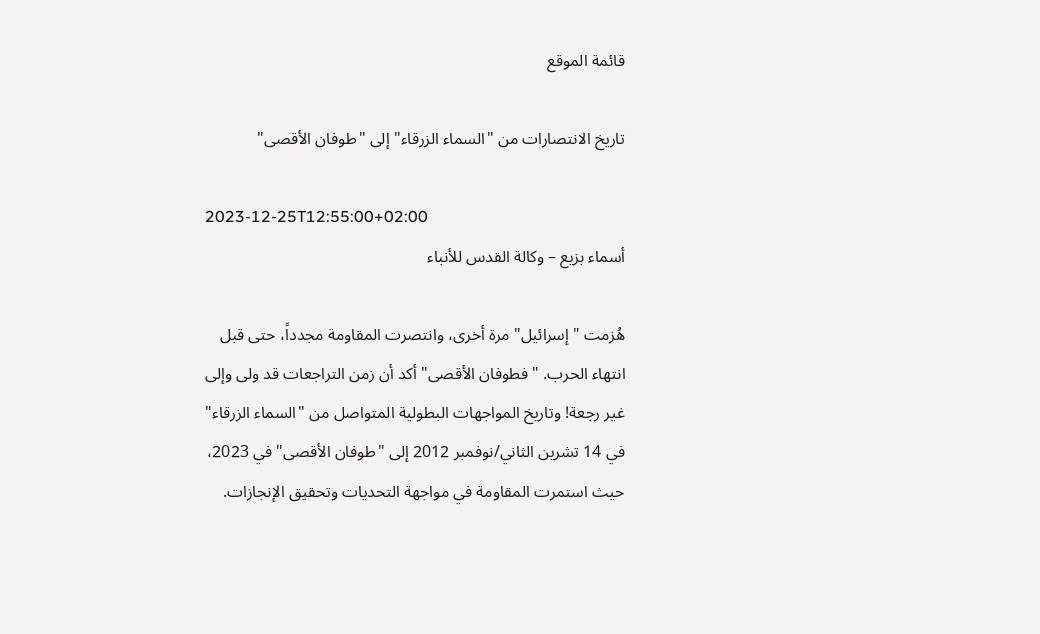قائمة الموقع

تاريخ الانتصارات من "السماء الزرقاء" إلى "طوفان الأقصى"

2023-12-25T12:55:00+02:00
أسماء بزيع – وكالة القدس للأنباء

هُزمت "إسرائيل" مرة أخرى، وانتصرت المقاومة مجدداً، حتى قبل انتهاء الحرب. "فطوفان الأقصى" أكد أن زمن التراجعات قد ولى وإلى غير رجعة! وتاريخ المواجهات البطولية المتواصل من "السماء الزرقاء" في 14 تشرين الثاني/نوفمبر 2012 إلى "طوفان الأقصى" في 2023، حيث استمرت المقاومة في مواجهة التحديات وتحقيق الإنجازات.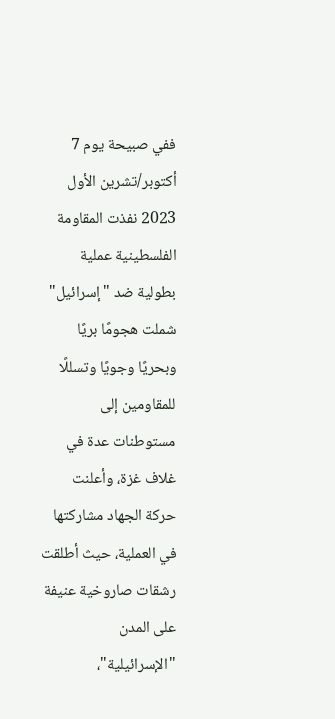ففي صبيحة يوم 7 أكتوبر/تشرين الأول 2023 نفذت المقاومة الفلسطينية عملية بطولية ضد "إسرائيل" شملت هجومًا بريًا وبحريًا وجويًا وتسللًا للمقاومين إلى مستوطنات عدة في غلاف غزة، وأعلنت حركة الجهاد مشاركتها في العملية، حيث أطلقت رشقات صاروخية عنيفة على المدن "الإسرائيلية"،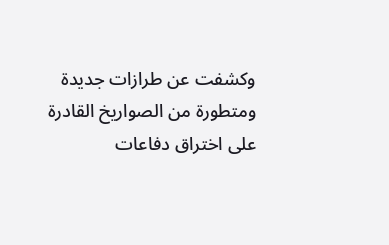وكشفت عن طرازات جديدة ومتطورة من الصواريخ القادرة على اختراق دفاعات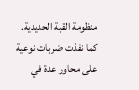منظومة القبة الحديدية. كما نفذت ضربات نوعية على محاور عدة في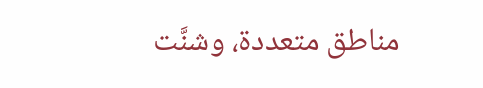مناطق متعددة، وشنَّت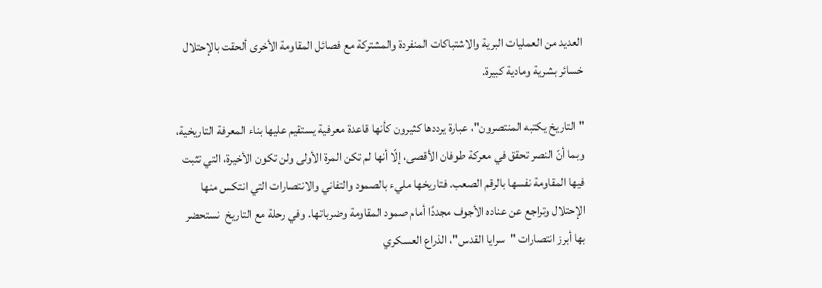العديد من العمليات البرية والاشتباكات المنفردة والمشتركة مع فصائل المقاومة الأخرى ألحقت بالإحتلال خسائر بشرية ومادية كبيرة.

"التاريخ يكتبه المنتصرون"، عبارة يرددها كثيرون كأنها قاعدة معرفية يستقيم عليها بناء المعرفة التاريخية، وبما أنّ النصر تحقق في معركة طوفان الأقصى، إلّا أنها لم تكن المرة الأولى ولن تكون الأخيرة، التي تثبت فيها المقاومة نفسها بالرقم الصعب. فتاريخها مليء بالصمود والتفاني والانتصارات التي انتكس منها الإحتلال وتراجع عن عناده الأجوف مجددًا أمام صمود المقاومة وضرباتها. وفي رحلة مع التاريخ  نستحضر بها أبرز انتصارات "سرايا القدس"، الذراع العسكري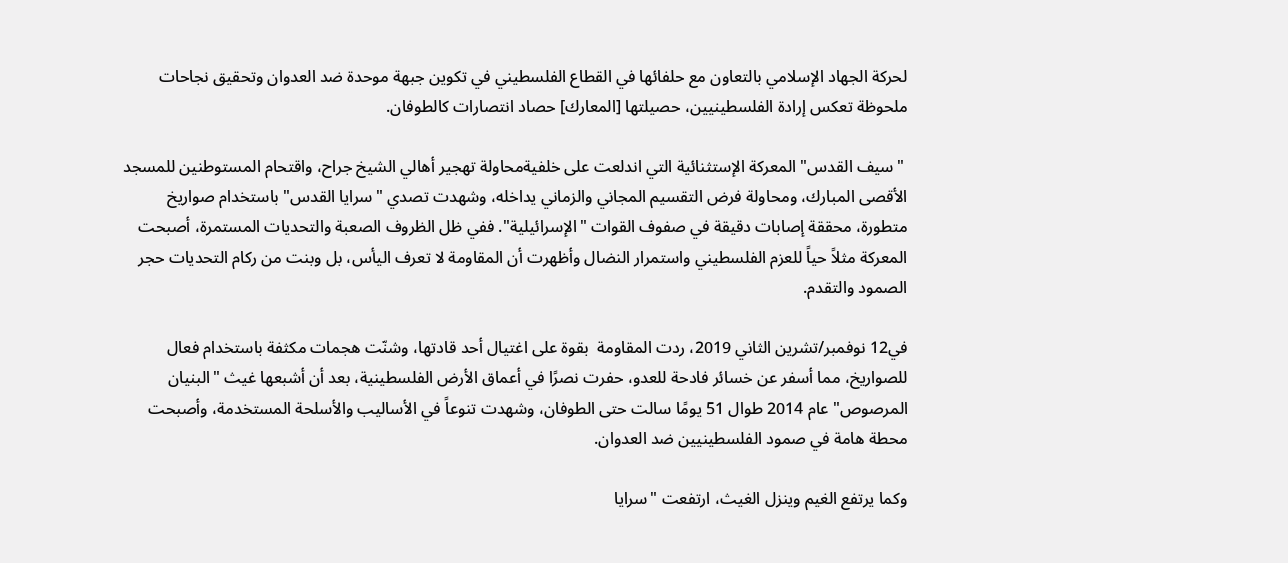لحركة الجهاد الإسلامي بالتعاون مع حلفائها في القطاع الفلسطيني في تكوين جبهة موحدة ضد العدوان وتحقيق نجاحات ملحوظة تعكس إرادة الفلسطينيين، حصيلتها [المعارك] حصاد انتصارات كالطوفان.

 "سيف القدس" المعركة الإستثنائية التي اندلعت على خلفيةمحاولة تهجير أهالي الشيخ جراح، واقتحام المستوطنين للمسجد الأقصى المبارك، ومحاولة فرض التقسيم المجاني والزماني يداخله، وشهدت تصدي "سرايا القدس" باستخدام صواريخ متطورة، محققة إصابات دقيقة في صفوف القوات "الإسرائيلية". ففي ظل الظروف الصعبة والتحديات المستمرة، أصبحت المعركة مثلاً حياً للعزم الفلسطيني واستمرار النضال وأظهرت أن المقاومة لا تعرف اليأس، بل وبنت من ركام التحديات حجر الصمود والتقدم.

في12 نوفمبر/تشرين الثاني 2019، ردت المقاومة  بقوة على اغتيال أحد قادتها، وشنّت هجمات مكثفة باستخدام فعال للصواريخ، مما أسفر عن خسائر فادحة للعدو، حفرت نصرًا في أعماق الأرض الفلسطينية، بعد أن أشبعها غيث "البنيان المرصوص" عام 2014 طوال 51 يومًا سالت حتى الطوفان، وشهدت تنوعاً في الأساليب والأسلحة المستخدمة، وأصبحت محطة هامة في صمود الفلسطينيين ضد العدوان.

وكما يرتفع الغيم وينزل الغيث، ارتفعت "سرايا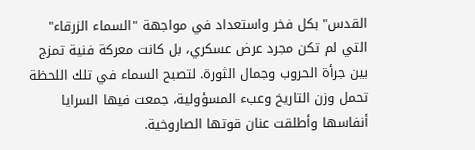القدس" بكل فخر واستعداد في مواجهة "السماء الزرقاء" التي لم تكن مجرد عرض عسكري، بل كانت معركة فنية تمزج بين جرأة الحروب وجمال الثورة. لتصبح السماء في تلك اللحظة تحمل وزن التاريخ وعبء المسؤولية، جمعت فيها السرايا أنفاسها وأطلقت عنان قوتها الصاروخية.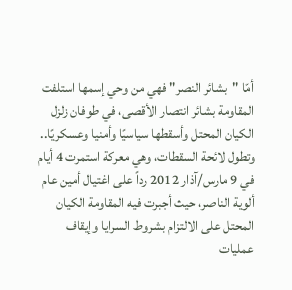أمّا "بشائر النصر" فهي من وحي إسمها استلفت المقاومة بشائر انتصار الأقصى، في طوفان زلزل الكيان المحتل وأسقطها سياسيًا وأمنيا وعسكريًا.. وتطول لائحة السقطات، وهي معركة استمرت 4 أيام في 9 مارس/آذار 2012 رداً على اغتيال أمين عام ألوية الناصر، حيث أجبرت فيه المقاومة الكيان المحتل على الالتزام بشروط السرايا وإيقاف عمليات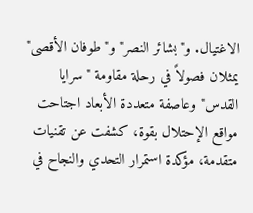الاغتيال. و"بشائر النصر" و"طوفان الأقصى" يمثلان فصولاً في رحلة مقاومة "سرايا القدس" وعاصفة متعددة الأبعاد اجتاحت مواقع الإحتلال بقوة، كشفت عن تقنيات متقدمة، مؤكدة استمرار التحدي والنجاح في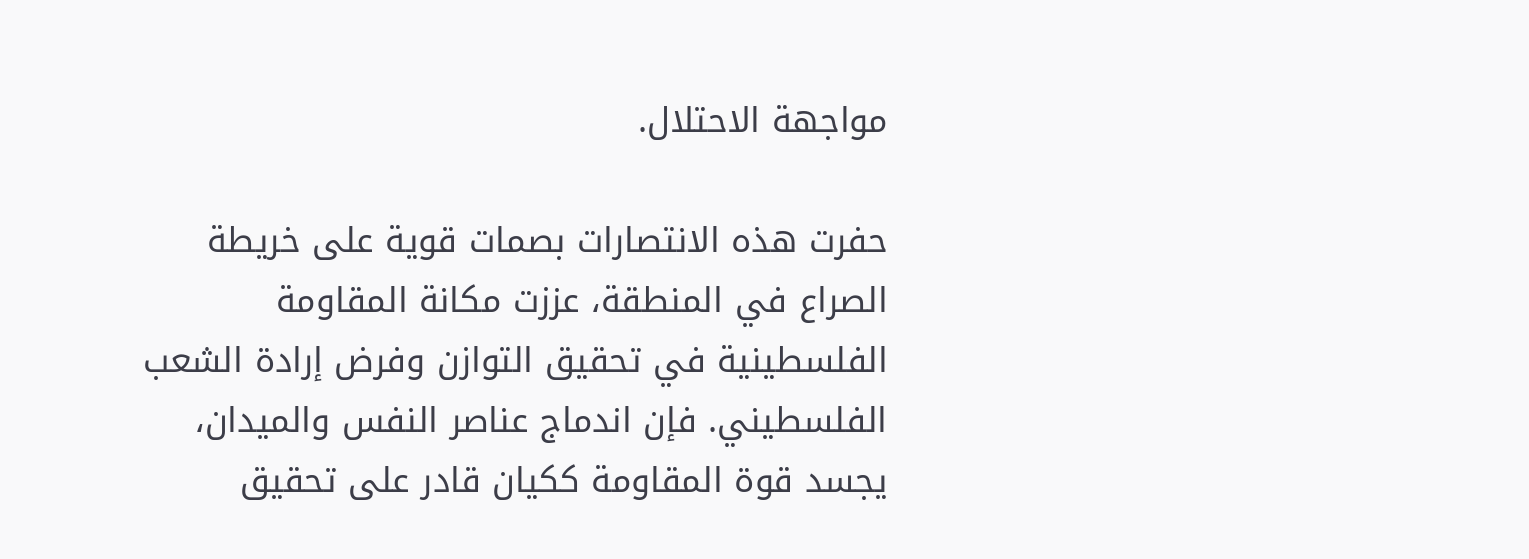مواجهة الاحتلال.

حفرت هذه الانتصارات بصمات قوية على خريطة الصراع في المنطقة، عززت مكانة المقاومة الفلسطينية في تحقيق التوازن وفرض إرادة الشعب الفلسطيني. فإن اندماج عناصر النفس والميدان، يجسد قوة المقاومة ككيان قادر على تحقيق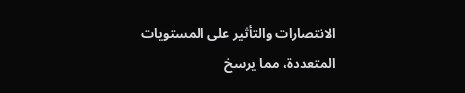الانتصارات والتأثير على المستويات المتعددة، مما يرسخ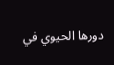دورها الحيوي في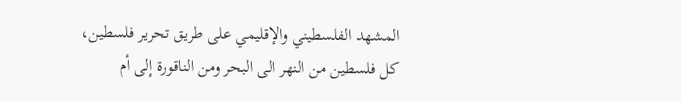المشهد الفلسطيني والإقليمي على طريق تحرير فلسطين، كل فلسطين من النهر الى البحر ومن الناقورة إلى أم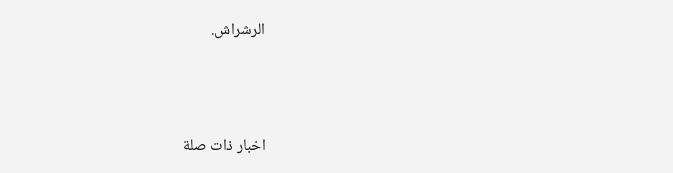الرشراش.



اخبار ذات صلة